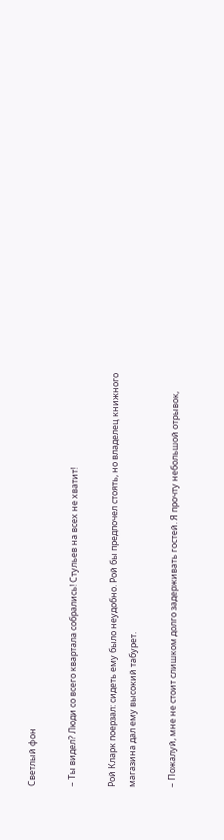Светлый фон

– Ты видел? Люди со всего квартала собрались! Стульев на всех не хватит!

Рой Кларк поерзал: сидеть ему было неудобно. Рой бы предпочел стоять, но владелец книжного магазина дал ему высокий табурет.

– Пожалуй, мне не стоит слишком долго задерживать гостей. Я прочту небольшой отрывок,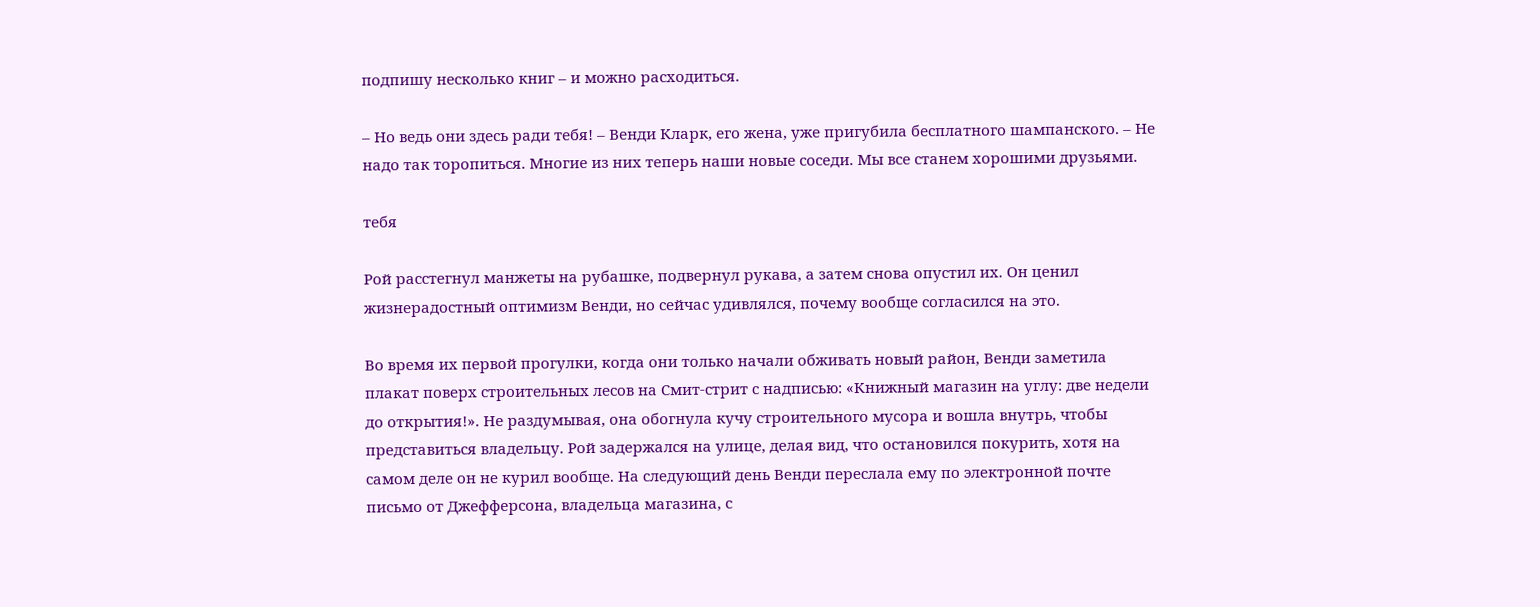подпишу несколько книг – и можно расходиться.

– Но ведь они здесь ради тебя! – Венди Кларк, его жена, уже пригубила бесплатного шампанского. – Не надо так торопиться. Многие из них теперь наши новые соседи. Мы все станем хорошими друзьями.

тебя

Рой расстегнул манжеты на рубашке, подвернул рукава, а затем снова опустил их. Он ценил жизнерадостный оптимизм Венди, но сейчас удивлялся, почему вообще согласился на это.

Во время их первой прогулки, когда они только начали обживать новый район, Венди заметила плакат поверх строительных лесов на Смит-стрит с надписью: «Книжный магазин на углу: две недели до открытия!». Не раздумывая, она обогнула кучу строительного мусора и вошла внутрь, чтобы представиться владельцу. Рой задержался на улице, делая вид, что остановился покурить, хотя на самом деле он не курил вообще. На следующий день Венди переслала ему по электронной почте письмо от Джефферсона, владельца магазина, с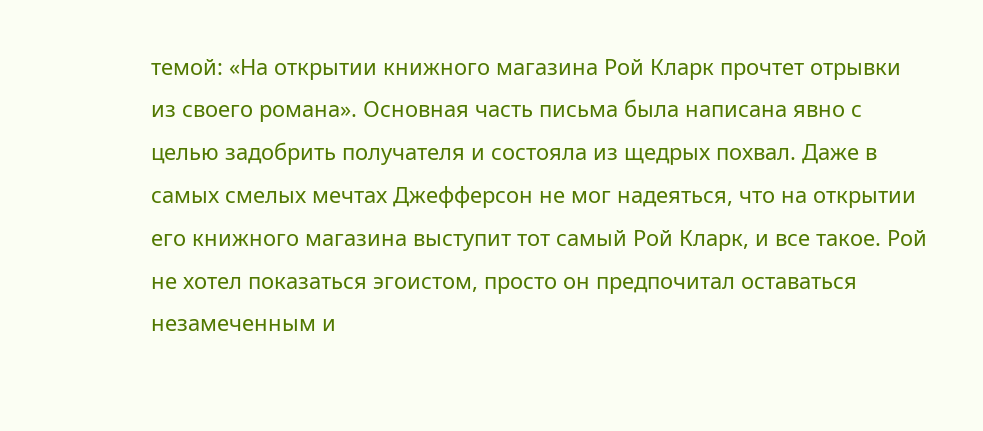темой: «На открытии книжного магазина Рой Кларк прочтет отрывки из своего романа». Основная часть письма была написана явно с целью задобрить получателя и состояла из щедрых похвал. Даже в самых смелых мечтах Джефферсон не мог надеяться, что на открытии его книжного магазина выступит тот самый Рой Кларк, и все такое. Рой не хотел показаться эгоистом, просто он предпочитал оставаться незамеченным и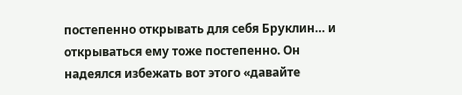постепенно открывать для себя Бруклин… и открываться ему тоже постепенно. Он надеялся избежать вот этого «давайте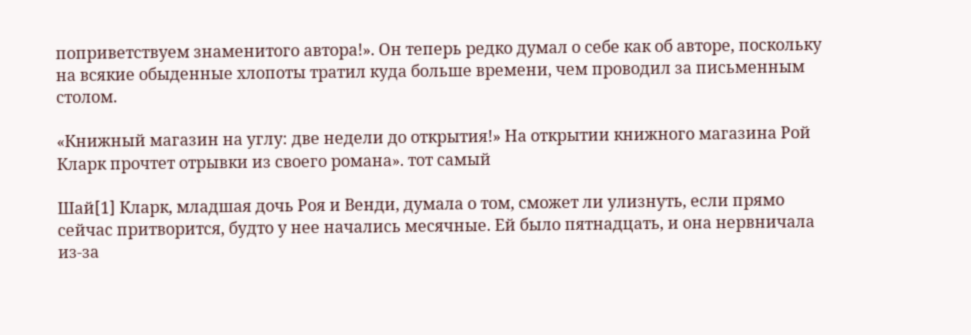поприветствуем знаменитого автора!». Он теперь редко думал о себе как об авторе, поскольку на всякие обыденные хлопоты тратил куда больше времени, чем проводил за письменным столом.

«Книжный магазин на углу: две недели до открытия!» На открытии книжного магазина Рой Кларк прочтет отрывки из своего романа». тот самый

Шай[1] Кларк, младшая дочь Роя и Венди, думала о том, сможет ли улизнуть, если прямо сейчас притворится, будто у нее начались месячные. Ей было пятнадцать, и она нервничала из-за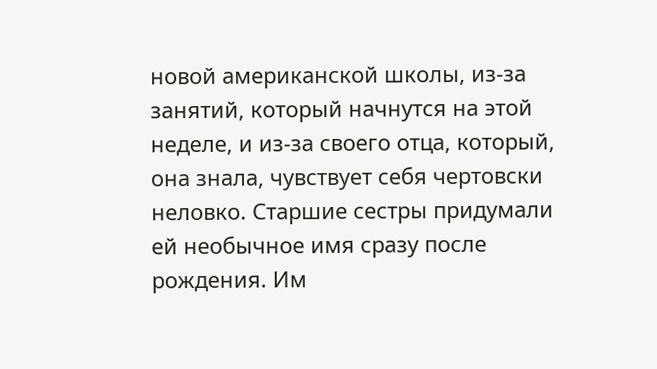новой американской школы, из-за занятий, который начнутся на этой неделе, и из-за своего отца, который, она знала, чувствует себя чертовски неловко. Старшие сестры придумали ей необычное имя сразу после рождения. Им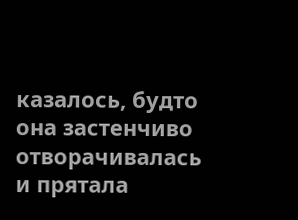казалось, будто она застенчиво отворачивалась и прятала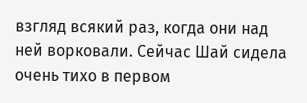взгляд всякий раз, когда они над ней ворковали. Сейчас Шай сидела очень тихо в первом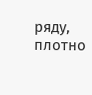ряду, плотно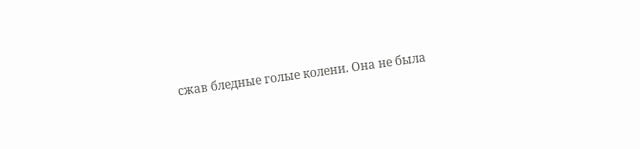сжав бледные голые колени. Она не была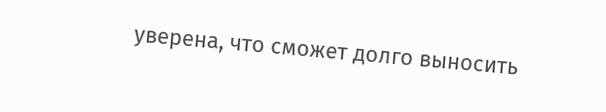уверена, что сможет долго выносить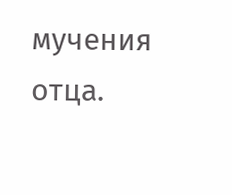мучения отца.